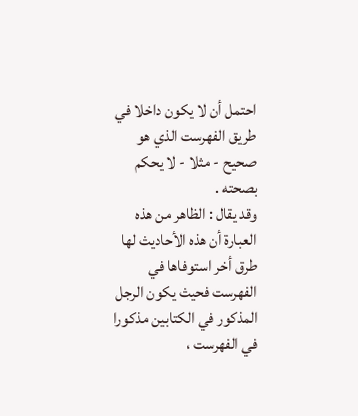احتمل أن لا يكون داخلا في طريق الفهرست الذي هو صحيح - مثلا - لا يحكم بصحته .
وقد يقال : الظاهر من هذه العبارة أن هذه الأحاديث لها طرق أخر استوفاها في الفهرست فحيث يكون الرجل المذكور في الكتابين مذكورا في الفهرست ،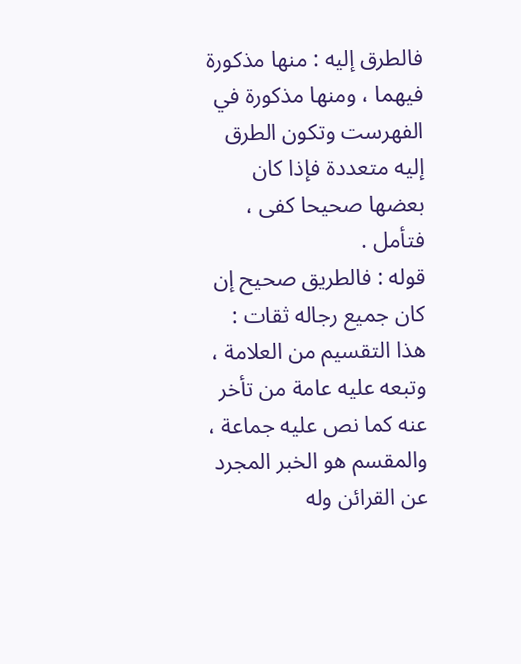فالطرق إليه : منها مذكورة فيهما ، ومنها مذكورة في الفهرست وتكون الطرق إليه متعددة فإذا كان بعضها صحيحا كفى ، فتأمل .
قوله : فالطريق صحيح إن كان جميع رجاله ثقات :
هذا التقسيم من العلامة ، وتبعه عليه عامة من تأخر عنه كما نص عليه جماعة ، والمقسم هو الخبر المجرد عن القرائن وله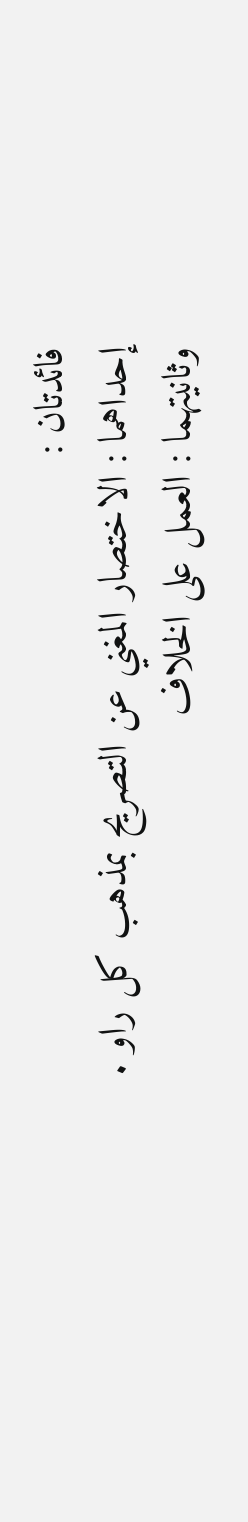فائدتان :
إحداهما : الاختصار المغني عن التصريح بمذهب كل راو .
وثانيتهما : العمل على الخلاف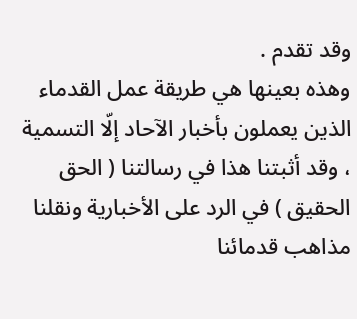وقد تقدم .
وهذه بعينها هي طريقة عمل القدماء الذين يعملون بأخبار الآحاد إلّا التسمية ، وقد أثبتنا هذا في رسالتنا ( الحق الحقيق ) في الرد على الأخبارية ونقلنا مذاهب قدمائنا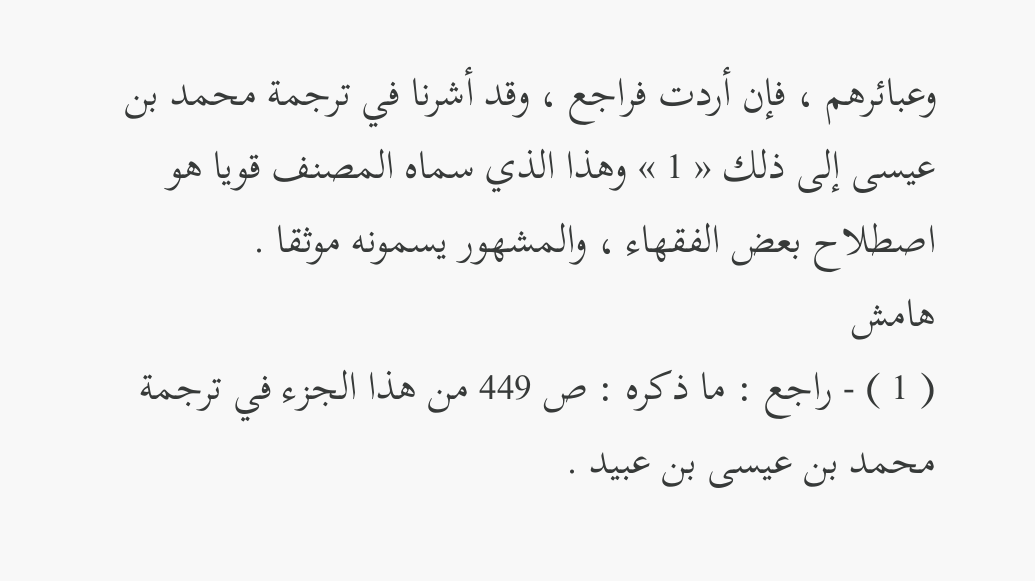وعبائرهم ، فإن أردت فراجع ، وقد أشرنا في ترجمة محمد بن عيسى إلى ذلك « 1 » وهذا الذي سماه المصنف قويا هو اصطلاح بعض الفقهاء ، والمشهور يسمونه موثقا .
هامش
( 1 ) - راجع : ما ذكره : ص 449 من هذا الجزء في ترجمة محمد بن عيسى بن عبيد .